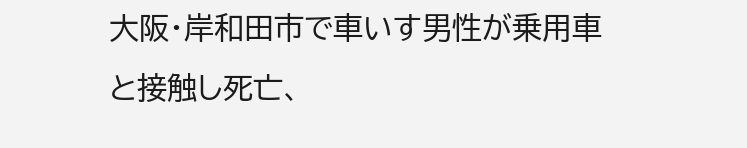大阪・岸和田市で車いす男性が乗用車と接触し死亡、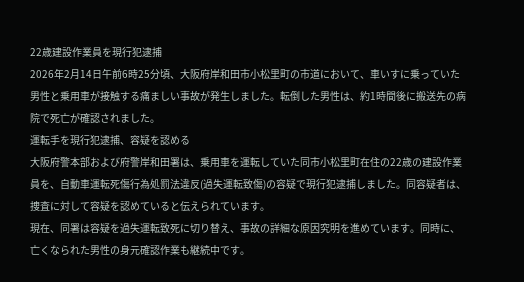22歳建設作業員を現行犯逮捕
2026年2月14日午前6時25分頃、大阪府岸和田市小松里町の市道において、車いすに乗っていた男性と乗用車が接触する痛ましい事故が発生しました。転倒した男性は、約1時間後に搬送先の病院で死亡が確認されました。
運転手を現行犯逮捕、容疑を認める
大阪府警本部および府警岸和田署は、乗用車を運転していた同市小松里町在住の22歳の建設作業員を、自動車運転死傷行為処罰法違反(過失運転致傷)の容疑で現行犯逮捕しました。同容疑者は、捜査に対して容疑を認めていると伝えられています。
現在、同署は容疑を過失運転致死に切り替え、事故の詳細な原因究明を進めています。同時に、亡くなられた男性の身元確認作業も継続中です。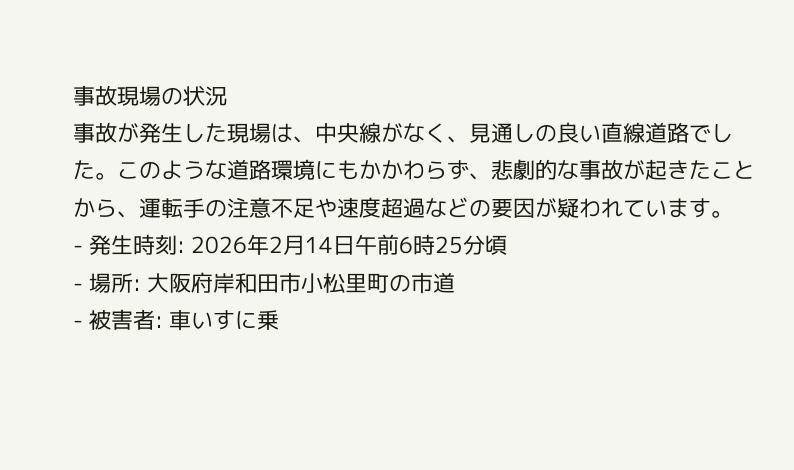事故現場の状況
事故が発生した現場は、中央線がなく、見通しの良い直線道路でした。このような道路環境にもかかわらず、悲劇的な事故が起きたことから、運転手の注意不足や速度超過などの要因が疑われています。
- 発生時刻: 2026年2月14日午前6時25分頃
- 場所: 大阪府岸和田市小松里町の市道
- 被害者: 車いすに乗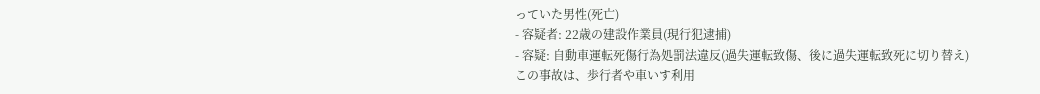っていた男性(死亡)
- 容疑者: 22歳の建設作業員(現行犯逮捕)
- 容疑: 自動車運転死傷行為処罰法違反(過失運転致傷、後に過失運転致死に切り替え)
この事故は、歩行者や車いす利用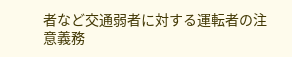者など交通弱者に対する運転者の注意義務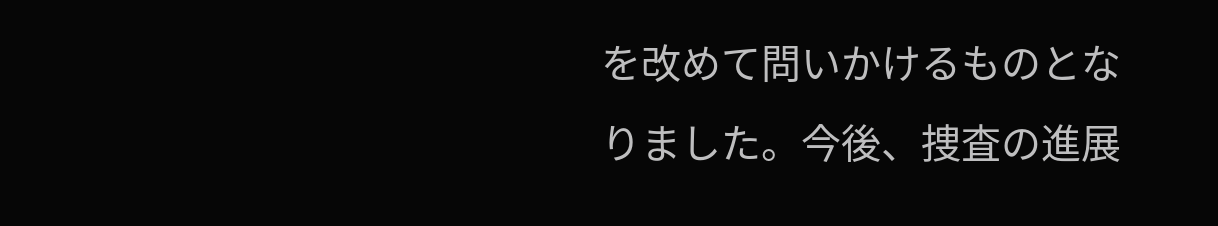を改めて問いかけるものとなりました。今後、捜査の進展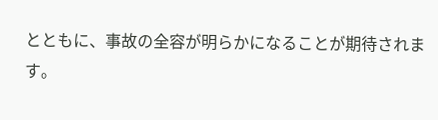とともに、事故の全容が明らかになることが期待されます。